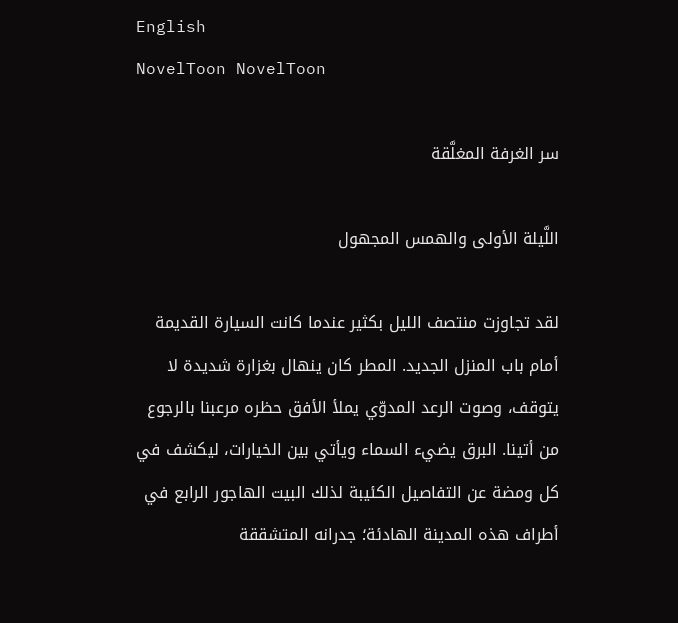English
NovelToon NovelToon

سر الغرفة المغلَّقة

اللَّيلة الأولى والهمس المجهول

لقد تجاوزت منتصف الليل بكثير عندما كانت السيارة القديمة أمام باب المنزل الجديد. المطر كان ينهال بغزارة شديدة لا يتوقف، وصوت الرعد المدوّي يملأ الأفق حظره مرعبنا بالرجوع من أتينا. البرق يضيء السماء ويأتي بين الخيارات، ليكشف في كل ومضة عن التفاصيل الكئيبة لذلك البيت الهاجور الرابع في أطراف هذه المدينة الهادئة؛ جدرانه المتشققة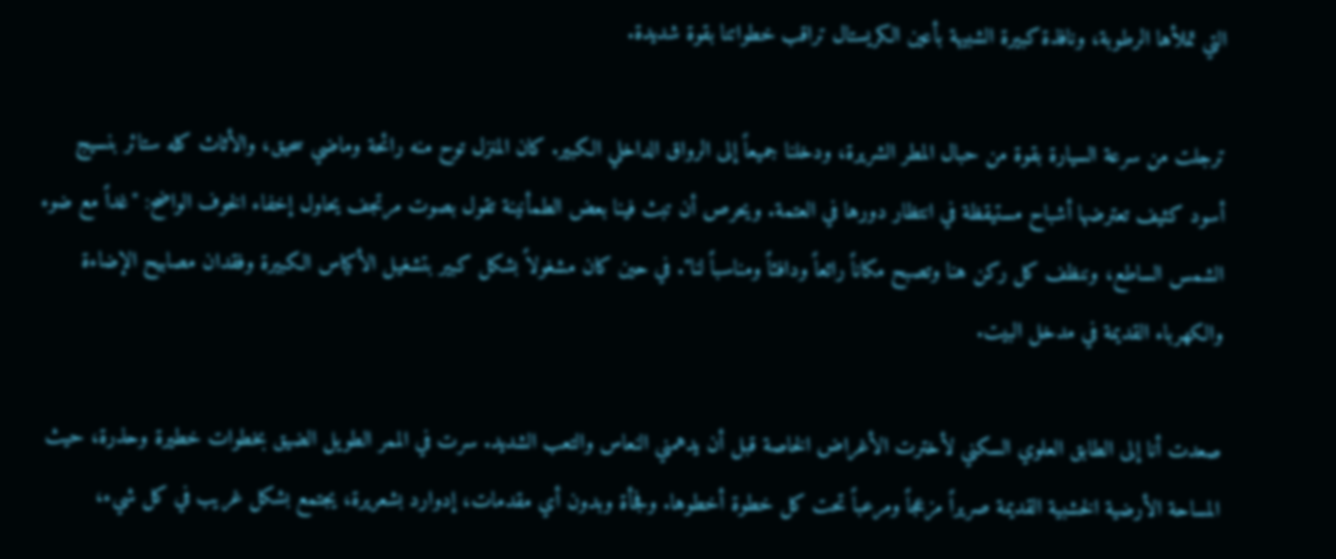التي تملأها الرطوبة، ونافذة كبيرة الشبيهة بأعين الكريستال تراقب خطواتنا بقوة شديدة.

ترجلت من سرعة السيارة بقوة من حبال المطر الشريرة، ودخلنا جميعاً إلى الرواق الداخلي الكبير. كان المنزل توح منه رائحة وماضي سحيق، والأثاث كله ستائر بنسيج أسود كثيف تعترضها أشباح مستيقظة في انتظار دورها في العتمة. ويحرص أن تبث فينا بعض الطمأنينة تقول بصوت مرتجف يحاول إخفاء الخوف الواضح: "غداً مع ضوء الشمس الساطع، وننظف كل ركن هنا وتصبح مكاناً رائعاً ودافئاً ومناسباً لنا". في حين كان مشغولاً بشكل كبير بتشغيل الأكياس الكبيرة وفقدان مصابيح الإضاءة والكهرباء القديمة في مدخل البيت.

صعدت أنا إلى الطابق العلوي السكني لأخترت الأغراض الخاصة قبل أن يدهمني النعاس والتعب الشديد. سرت في الممر الطويل الضيق بخطوات خطيرة وحذرة، حيث المساحة الأرضية الخشبية القديمة صريراً مزعجاً ومرعباً تحت كل خطوة أخطوها. وفجأة وبدون أي مقدمات، إدوارد بشعريرة، يجتمع بشكل غريب في كل شيء،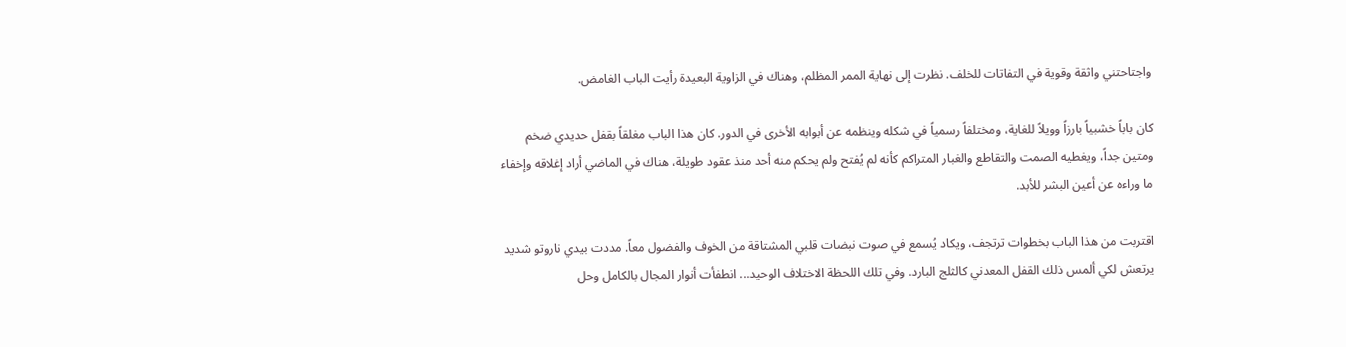واجتاحتني واثقة وقوية في التفاتات للخلف. نظرت إلى نهاية الممر المظلم، وهناك في الزاوية البعيدة رأيت الباب الغامض.

كان باباً خشبياً بارزاً وويلاً للغاية، ومختلفاً رسمياً في شكله وينظمه عن أبوابه الأخرى في الدور. كان هذا الباب مغلقاً بقفل حديدي ضخم ومتين جداً، ويغطيه الصمت والتقاطع والغبار المتراكم كأنه لم يُفتح ولم يحكم منه أحد منذ عقود طويلة، هناك في الماضي أراد إغلاقه وإخفاء ما وراءه عن أعين البشر للأبد.

اقتربت من هذا الباب بخطوات ترتجف، ويكاد يُسمع في صوت نبضات قلبي المشتاقة من الخوف والفضول معاً. مددت بيدي ناروتو شديد يرتعش لكي ألمس ذلك القفل المعدني كالثلج البارد. وفي تلك اللحظة الاختلاف الوحيد... انطفأت أنوار المجال بالكامل وحل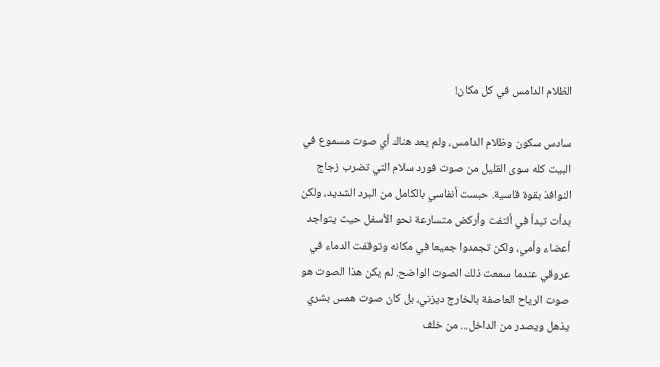الظلام الدامس في كل مكان!

سادس سكون وظلام الدامس، ولم يعد هناك أي صوت مسموع في البيت كله سوى القليل من صوت فورد سلام التي تضرب زجاج النوافذ بقوة قاسية. حبست أنفاسي بالكامل من البرد الشديد، ولكن بدأت تبدأ في ألتفت وأركض متسارعة نحو الأسفل حيث يتواجد أعضاء وأمي، ولكن تجمدوا جميعا في مكانه وتوقفت الدماء في عروقي عندما سمعت ذلك الصوت الواضح. لم يكن هذا الصوت هو صوت الرياح العاصفة بالخارج ديزني، بل كان صوت همس بشري يذهل ويصدر من الداخل... من خلف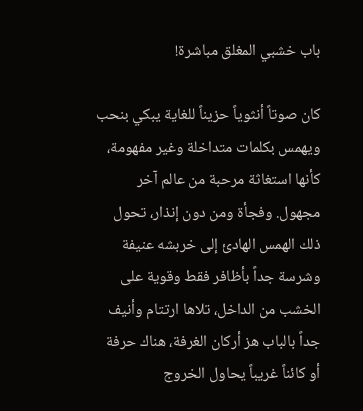باب خشبي المغلق مباشرة!

كان صوتاً أنثوياً حزيناً للغاية يبكي بنحب ويهمس بكلمات متداخلة وغير مفهومة، كأنها استغاثة مرحبة من عالم آخر مجهول. وفجأة ومن دون إنذار، تحول ذلك الهمس الهادئ إلى خربشه عنيفة وشرسة جداً بأظافر فقط وقوية على الخشب من الداخل، تلاها ارتتام وأنيف جداً بالباب هز أركان الغرفة، هناك حرفة أو كائناً غريباً يحاول الخروج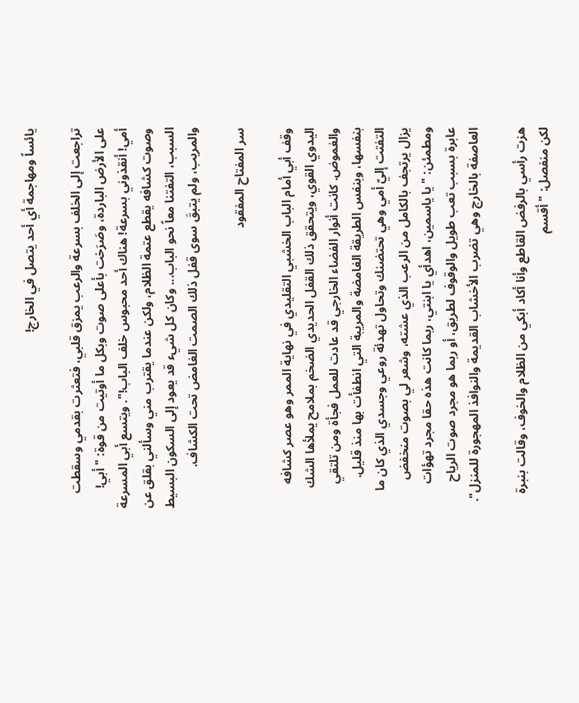يائساً ومهاجمة أي أحد يتصل في الخارج!

تراجعت إلى الخلف بسرعة والرعب يمزق قلبي، فتعثرت بقدمي وسقطت على الأرض الباردة، وصَرَخت بأعلى صوت وبكل ما أوتيت من قوة: "أبي! أمي! أنقذوني بسرعة! هناك أحد محبوس خلف الباب!". ويتسع أبي المسرعة وصوت كشافه يقطع عتمة الظلام، ولكن عندما يقترب مني وسألني بقلق عن السبب، التفتنا معاً نحو الباب... وكان كل شيء قد يعود إلى السكون البسيط والمريب، ولم يتبقَ سوى قفل ذلك الصمت الغامض تحت الكشاف.

سر المفتاح المفقود

وقف أبي أمام الباب الخشبي التقليدي في نهاية الممر وهو عصر كشافه اليدوي القوي، ويتحقق ذلك القفل الحديدي الضخم بملامح يملأها الشك والغموض. كانت أنوار الفضاء الخارجي قد عادت للعمل فجأة ومن تلتقي بنفسها، وبنفس الطريقة الغامضة والمريبة التي انطفأت بها منذ قليل. التفتت إليّ أمي وهي تحتضنك وتحاول تهدئة روعي وجسدي الذي كان ما يزال يرتجف بالكامل من الرعب الذي عشته، وشعر لي بصوت منخفض ومطمئن: "يا ياسمين، اهدأي يا ابنتي، ربما كانت هذه حقا مجرد تهؤات عابرة بسبب تعب طويل والوقوف لطريق، أو ربما هو مجرد صوت الرياح العاصفة بالخارج وهي تضرب الأخشاب القديمة والنوافذ المهجورة للمنزل".

هزت رأسي بالرفض القاطع وأنا أكاد أبكي من الظلام والخوف، وقالت بنبرة لكن منفصل: "أقسم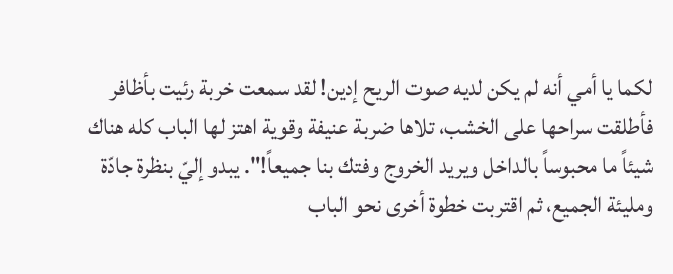لكما يا أمي أنه لم يكن لديه صوت الريح إدين! لقد سمعت خربة رئيت بأظافر فأطلقت سراحها على الخشب، تلاها ضربة عنيفة وقوية اهتز لها الباب كله هناك شيئاً ما محبوساً بالداخل ويريد الخروج وفتك بنا جميعاً!". يبدو إليّ بنظرة جادّة ومليئة الجميع، ثم اقتربت خطوة أخرى نحو الباب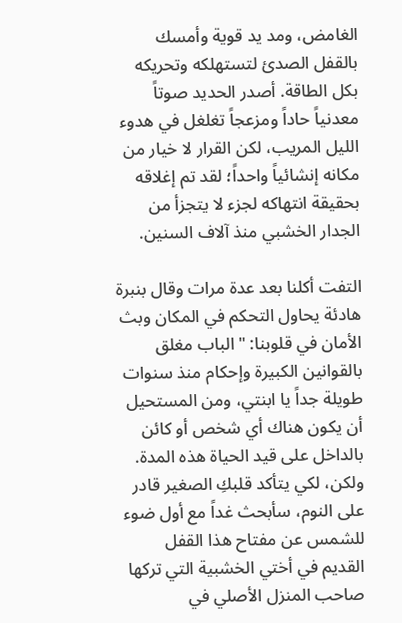الغامض، ومد يد قوية وأمسك بالقفل الصدئ لتستهلكه وتحريكه بكل الطاقة. أصدر الحديد صوتاً معدنياً حاداً ومزعجاً تغلغل في هدوء الليل المريب، لكن القرار لا خيار من مكانه إنشائياً واحداً؛ لقد تم إغلاقه بحقيقة انتهاكه لجزء لا يتجزأ من الجدار الخشبي منذ آلاف السنين.

التفت أكلنا بعد عدة مرات وقال بنبرة هادئة يحاول التحكم في المكان وبث الأمان في قلوبنا: "الباب مغلق بالقوانين الكبيرة وإحكام منذ سنوات طويلة جداً يا ابنتي، ومن المستحيل أن يكون هناك أي شخص أو كائن بالداخل على قيد الحياة هذه المدة. ولكن، لكي يتأكد قلبكِ الصغير قادر على النوم، سأبحث غداً مع أول ضوء للشمس عن مفتاح هذا القفل القديم في أختي الخشبية التي تركها صاحب المنزل الأصلي في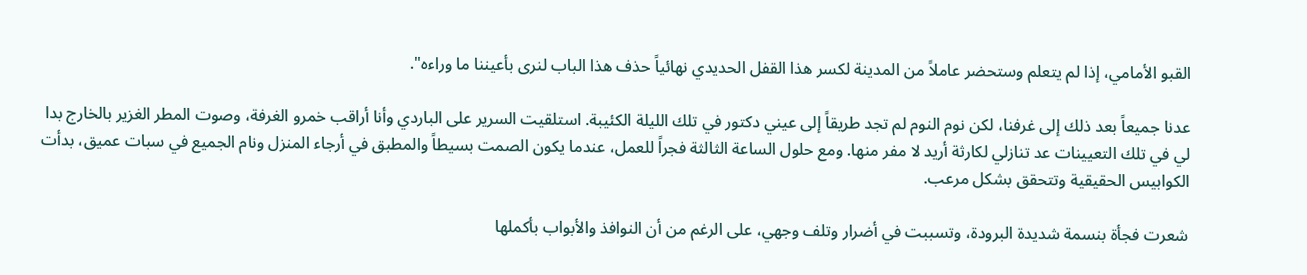القبو الأمامي، إذا لم يتعلم وستحضر عاملاً من المدينة لكسر هذا القفل الحديدي نهائياً حذف هذا الباب لنرى بأعيننا ما وراءه".

عدنا جميعاً بعد ذلك إلى غرفنا، لكن نوم النوم لم تجد طريقاً إلى عيني دكتور في تلك الليلة الكئيبة. استلقيت السرير على الباردي وأنا أراقب خمرو الغرفة، وصوت المطر الغزير بالخارج بدا لي في تلك التعيينات عد تنازلي لكارثة أريد لا مفر منها. ومع حلول الساعة الثالثة فجراً للعمل، عندما يكون الصمت بسيطاً والمطبق في أرجاء المنزل ونام الجميع في سبات عميق، بدأت الكوابيس الحقيقية وتتحقق بشكل مرعب.

شعرت فجأة بنسمة شديدة البرودة، وتسببت في أضرار وتلف وجهي، على الرغم من أن النوافذ والأبواب بأكملها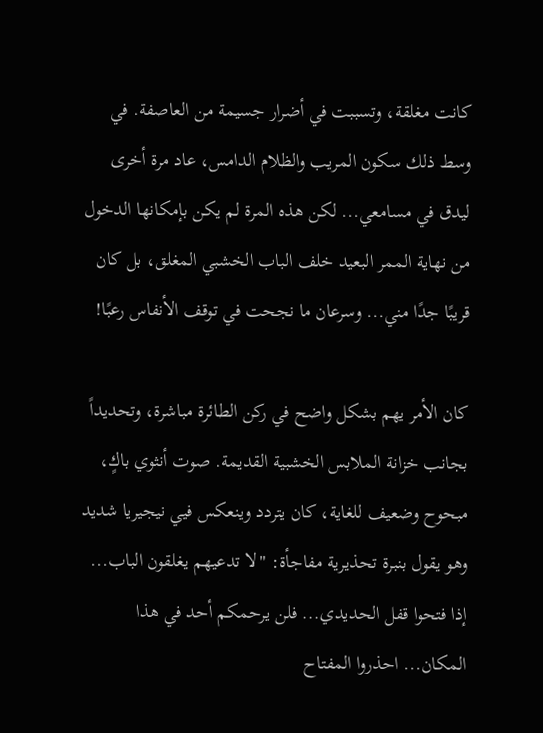كانت مغلقة، وتسببت في أضرار جسيمة من العاصفة. في وسط ذلك سكون المريب والظلام الدامس، عاد مرة أخرى ليدق في مسامعي... لكن هذه المرة لم يكن بإمكانها الدخول من نهاية الممر البعيد خلف الباب الخشبي المغلق، بل كان قريبًا جدًا مني... وسرعان ما نجحت في توقف الأنفاس رعبًا!

كان الأمر يهم بشكل واضح في ركن الطائرة مباشرة، وتحديداً بجانب خزانة الملابس الخشبية القديمة. صوت أنثوي باكٍ، مبحوح وضعيف للغاية، كان يتردد وينعكس فيي نيجيريا شديد وهو يقول بنبرة تحذيرية مفاجأة: "لا تدعيهم يغلقون الباب... إذا فتحوا قفل الحديدي... فلن يرحمكم أحد في هذا المكان... احذروا المفتاح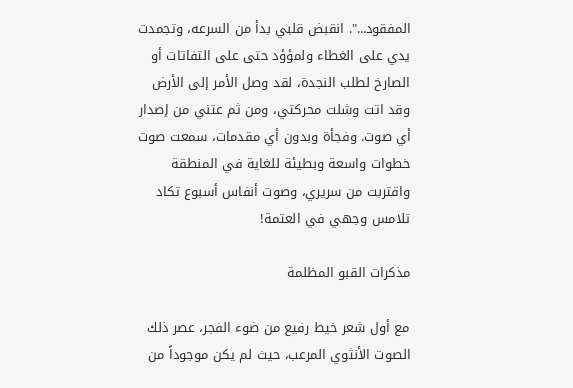المفقود...". انقبض قلبي بدأ من السرعه، وتجمدت يدي على الغطاء ولمؤؤد حتى على التفاتات أو الصارخ لطلب النجدة، لقد وصل الأمر إلى الأرض وقد اتت وشلت محركتي، ومن ثم عتني من إصدار أي صوت. وفجأة وبدون أي مقدمات، سمعت صوت خطوات واسعة وبطيئة للغاية في المنطقة واقتربت من سريري، وصوت أنفاس أسبوع تكاد تلامس وجهي في العتمة!

مذكرات القبو المظلمة

مع أول شعر خيط رفيع من ضوء الفجر، عصر ذلك الصوت الأنثوي المرعب، حيث لم يكن موجوداً من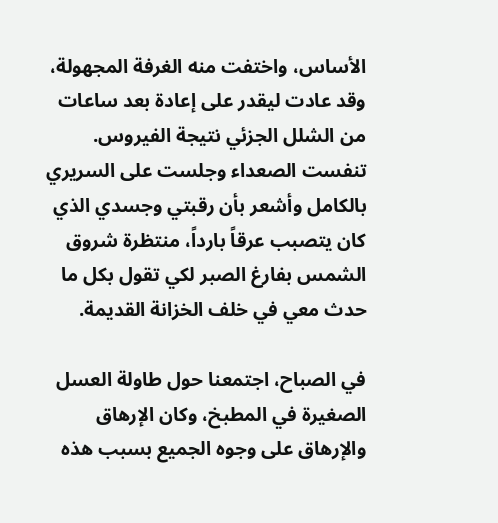الأساس، واختفت منه الغرفة المجهولة، وقد عادت ليقدر على إعادة بعد ساعات من الشلل الجزئي نتيجة الفيروس. تنفست الصعداء وجلست على السريري بالكامل وأشعر بأن رقبتي وجسدي الذي كان يتصبب عرقاً بارداً، منتظرة شروق الشمس بفارغ الصبر لكي تقول بكل ما حدث معي في خلف الخزانة القديمة.

في الصباح، اجتمعنا حول طاولة العسل الصغيرة في المطبخ، وكان الإرهاق والإرهاق على وجوه الجميع بسبب هذه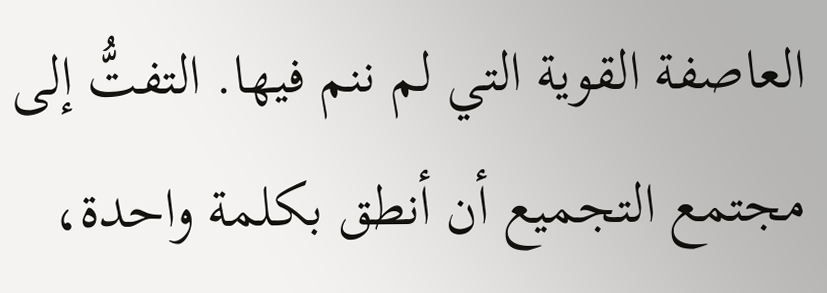العاصفة القوية التي لم ننم فيها. التفتُّ إلى مجتمع التجميع أن أنطق بكلمة واحدة،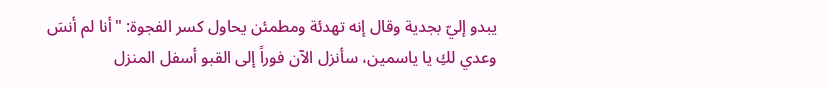يبدو إليّ بجدية وقال إنه تهدئة ومطمئن يحاول كسر الفجوة: "أنا لم أنسَ وعدي لكِ يا ياسمين، سأنزل الآن فوراً إلى القبو أسفل المنزل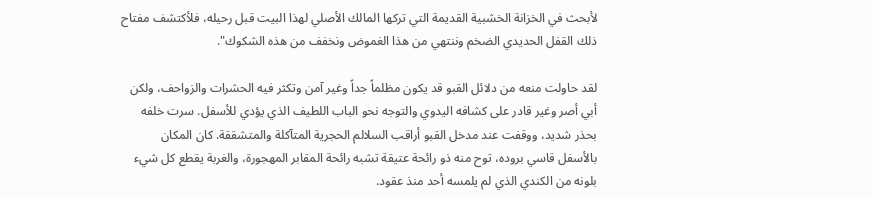لأبحث في الخزانة الخشبية القديمة التي تركها المالك الأصلي لهذا البيت قبل رحيله، فلأكتشف مفتاح ذلك القفل الحديدي الضخم وننتهي من هذا الغموض ونخفف من هذه الشكوك".

لقد حاولت منعه من دلائل القبو قد يكون مظلماً جداً وغير آمن وتكثر فيه الحشرات والزواحف، ولكن أبي أصر وغير قادر على كشافه اليدوي والتوجه نحو الباب اللطيف الذي يؤدي للأسفل. سرت خلفه بحذر شديد، ووقفت عند مدخل القبو أراقب السلالم الحجرية المتآكلة والمتشققة. كان المكان بالأسفل قاسي بروده، توح منه ذو رائحة عتيقة تشبه رائحة المقابر المهجورة، والغربة يقطع كل شيء بلونه من الكندي الذي لم يلمسه أحد منذ عقود.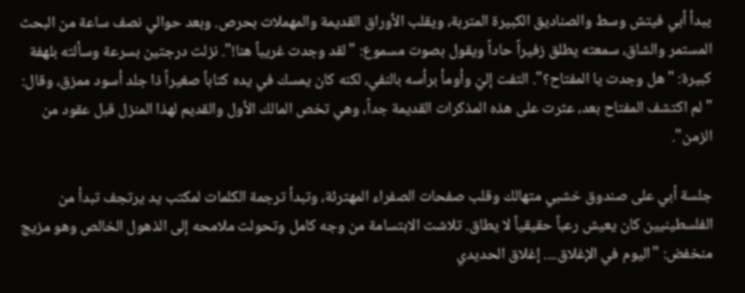يبدأ أبي فيتش وسط والصناديق الكبيرة المتربة، ويقلب الأوراق القديمة والمهملات بحرص. وبعد حوالي نصف ساعة من البحث المستمر والشاق، سمعته يطلق زفيراً حاداً ويقول بصوت مسموع: "لقد وجدت غريباً هنا!". نزلت درجتين بسرعة وسألته بلهفة كبيرة: "هل وجدت يا المفتاح؟". التفت إليّ وأومأ برأسه بالنفي، لكنه كان يمسك في يده كتاباً صغيراً ذا جلد أسود ممزق، وقال: "لم اكتشف المفتاح بعد، عثرت على هذه المذكرات القديمة جداً، وهي تخص المالك الأول والقديم لهذا المنزل قبل عقود من الزمن".

جلسة أبي على صندوق خشبي متهالك وقلب صفحات الصفراء المهترئة، وتبدأ ترجمة الكلمات لمكتب يد يرتجف تبدأ من الفلسطينيين كان يعيش رعباً حقيقياً لا يطاق. تلاشت الابتسامة من وجه كامل وتحولت ملامحه إلى الذهول الخالص وهو مزيج منخفض: "اليوم في الإغلاق.... إغلاق الحديدي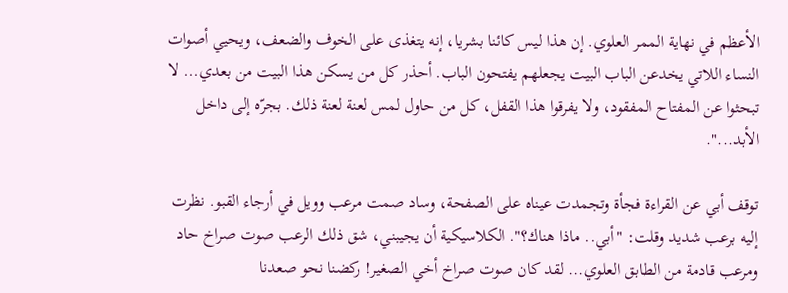الأعظم في نهاية الممر العلوي. إن هذا ليس كائنا بشريا، إنه يتغذى على الخوف والضعف، ويحيي أصوات النساء اللاتي يخدعن الباب البيت يجعلهم يفتحون الباب. أحذر كل من يسكن هذا البيت من بعدي... لا تبحثوا عن المفتاح المفقود، ولا يفرقوا هذا القفل، كل من حاول لمس لعنة لعنة ذلك. بجرّه إلى داخل الأبد...".

توقف أبي عن القراءة فجأة وتجمدت عيناه على الصفحة، وساد صمت مرعب وويل في أرجاء القبو. نظرت إليه برعب شديد وقلت: "أبي.. ماذا هناك؟". الكلاسيكية أن يجيبني، شق ذلك الرعب صوت صراخ حاد ومرعب قادمة من الطابق العلوي... لقد كان صوت صراخ أخي الصغير! ركضنا نحو صعدنا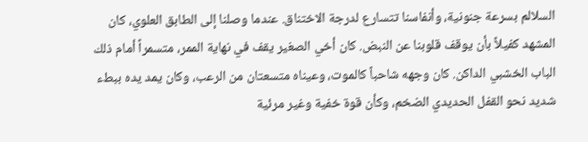السلالم بسرعة جنونية، وأنفاسنا تتسارع لدرجة الاختناق. عندما وصلنا إلى الطابق العلوي، كان المشهد كفيلاً بأن يوقف قلوبنا عن النبض. كان أخي الصغير يقف في نهاية الممر، متسمراً أمام ذلك الباب الخشبي الداكن. كان وجهه شاحباً كالموت، وعيناه متسعتان من الرعب، وكان يمد يده ببطء شديد نحو القفل الحديدي الضخم، وكأن قوة خفية وغير مرئية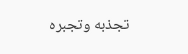تجذبه وتجبره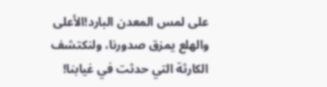على لمس المعدن البارد!الأعلى والهلع يمزق صدورنا، ولنكتشف الكارثة التي حدثت في غيابنا!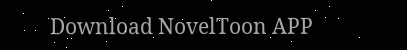Download NovelToon APP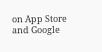on App Store and Google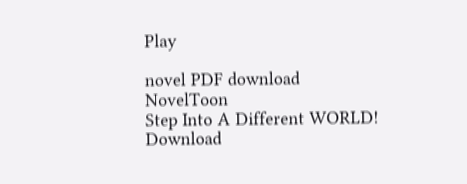Play

novel PDF download
NovelToon
Step Into A Different WORLD!
Download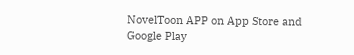NovelToon APP on App Store and Google Play